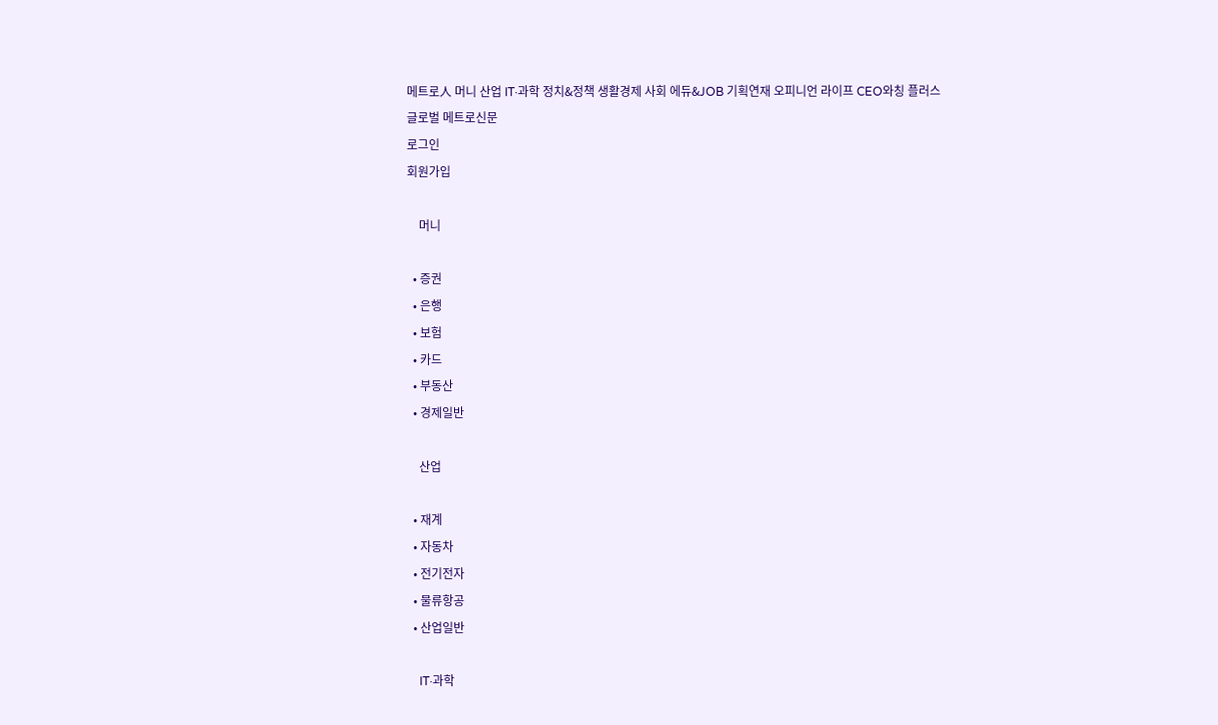메트로人 머니 산업 IT·과학 정치&정책 생활경제 사회 에듀&JOB 기획연재 오피니언 라이프 CEO와칭 플러스
글로벌 메트로신문
로그인
회원가입

    머니

  • 증권
  • 은행
  • 보험
  • 카드
  • 부동산
  • 경제일반

    산업

  • 재계
  • 자동차
  • 전기전자
  • 물류항공
  • 산업일반

    IT·과학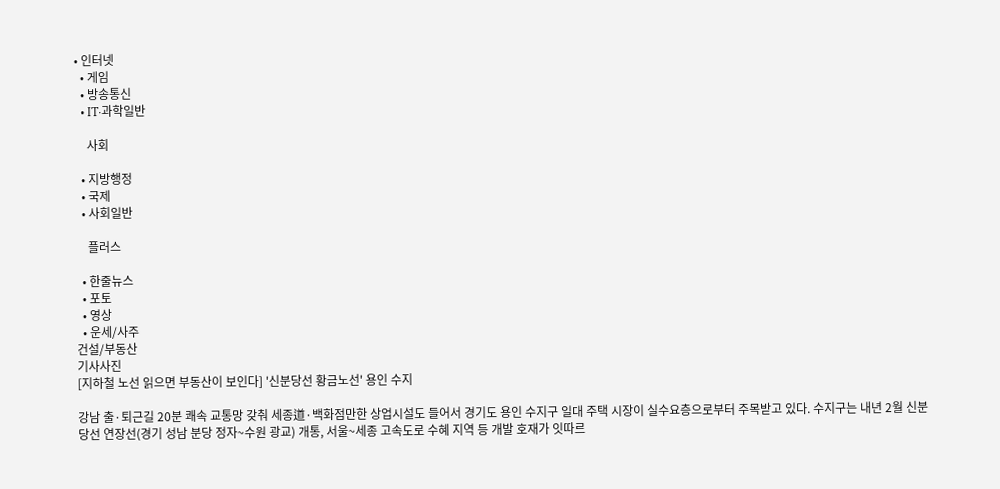• 인터넷
  • 게임
  • 방송통신
  • IT·과학일반

    사회

  • 지방행정
  • 국제
  • 사회일반

    플러스

  • 한줄뉴스
  • 포토
  • 영상
  • 운세/사주
건설/부동산
기사사진
[지하철 노선 읽으면 부동산이 보인다] '신분당선 황금노선' 용인 수지

강남 출·퇴근길 20분 쾌속 교통망 갖춰 세종道·백화점만한 상업시설도 들어서 경기도 용인 수지구 일대 주택 시장이 실수요층으로부터 주목받고 있다. 수지구는 내년 2월 신분당선 연장선(경기 성남 분당 정자~수원 광교) 개통, 서울~세종 고속도로 수혜 지역 등 개발 호재가 잇따르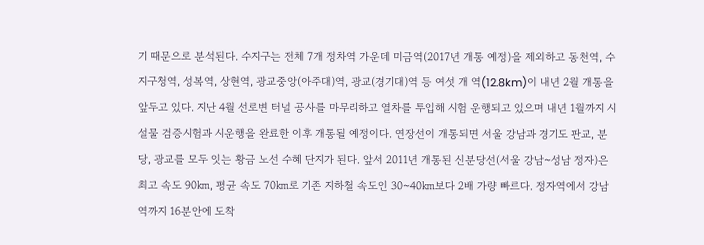기 때문으로 분석된다. 수지구는 전체 7개 정차역 가운데 미금역(2017년 개통 예정)을 제외하고 동천역, 수지구청역, 성복역, 상현역, 광교중앙(아주대)역, 광교(경기대)역 등 여섯 개 역(12.8km)이 내년 2월 개통을 앞두고 있다. 지난 4월 선로변 터널 공사를 마무리하고 열차를 투입해 시험 운행되고 있으며 내년 1월까지 시설물 검증시험과 시운행을 완료한 이후 개통될 예정이다. 연장선이 개통되면 서울 강남과 경기도 판교, 분당, 광교를 모두 잇는 황금 노선 수혜 단지가 된다. 앞서 2011년 개통된 신분당선(서울 강남~성남 정자)은 최고 속도 90㎞, 평균 속도 70㎞로 기존 지하철 속도인 30~40㎞보다 2배 가량 빠르다. 정자역에서 강남역까지 16분안에 도착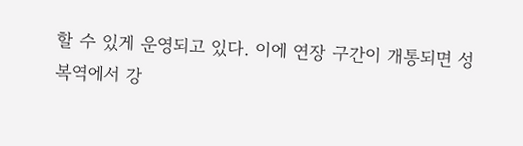할 수 있게 운영되고 있다. 이에 연장 구간이 개통되면 성복역에서 강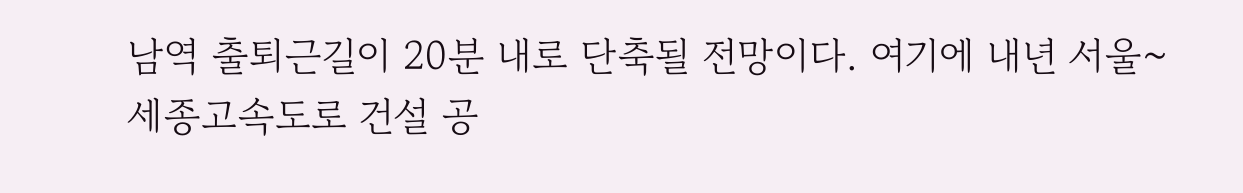남역 출퇴근길이 20분 내로 단축될 전망이다. 여기에 내년 서울~세종고속도로 건설 공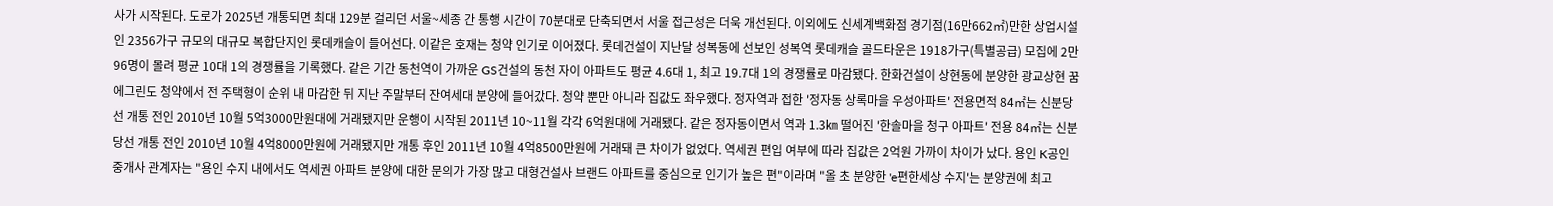사가 시작된다. 도로가 2025년 개통되면 최대 129분 걸리던 서울~세종 간 통행 시간이 70분대로 단축되면서 서울 접근성은 더욱 개선된다. 이외에도 신세계백화점 경기점(16만662㎡)만한 상업시설인 2356가구 규모의 대규모 복합단지인 롯데캐슬이 들어선다. 이같은 호재는 청약 인기로 이어졌다. 롯데건설이 지난달 성복동에 선보인 성복역 롯데캐슬 골드타운은 1918가구(특별공급) 모집에 2만96명이 몰려 평균 10대 1의 경쟁률을 기록했다. 같은 기간 동천역이 가까운 GS건설의 동천 자이 아파트도 평균 4.6대 1, 최고 19.7대 1의 경쟁률로 마감됐다. 한화건설이 상현동에 분양한 광교상현 꿈에그린도 청약에서 전 주택형이 순위 내 마감한 뒤 지난 주말부터 잔여세대 분양에 들어갔다. 청약 뿐만 아니라 집값도 좌우했다. 정자역과 접한 '정자동 상록마을 우성아파트' 전용면적 84㎡는 신분당선 개통 전인 2010년 10월 5억3000만원대에 거래됐지만 운행이 시작된 2011년 10~11월 각각 6억원대에 거래됐다. 같은 정자동이면서 역과 1.3㎞ 떨어진 '한솔마을 청구 아파트' 전용 84㎡는 신분당선 개통 전인 2010년 10월 4억8000만원에 거래됐지만 개통 후인 2011년 10월 4억8500만원에 거래돼 큰 차이가 없었다. 역세권 편입 여부에 따라 집값은 2억원 가까이 차이가 났다. 용인 K공인중개사 관계자는 "용인 수지 내에서도 역세권 아파트 분양에 대한 문의가 가장 많고 대형건설사 브랜드 아파트를 중심으로 인기가 높은 편"이라며 "올 초 분양한 'e편한세상 수지'는 분양권에 최고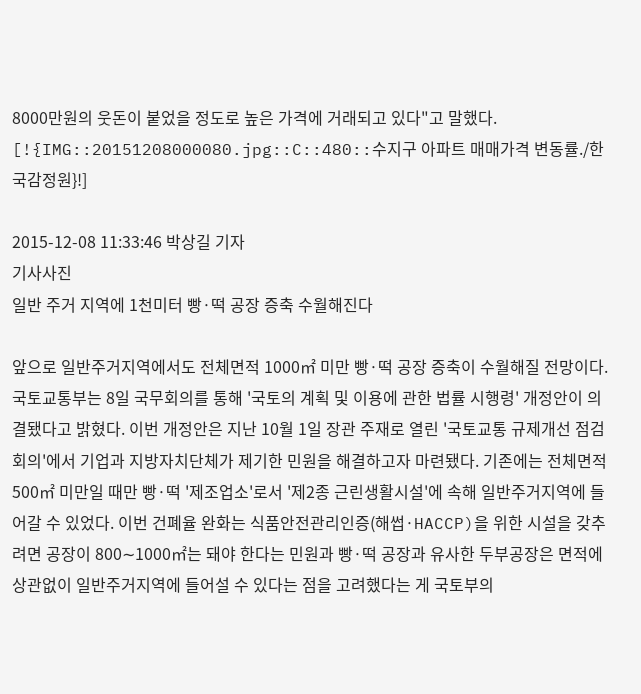8000만원의 웃돈이 붙었을 정도로 높은 가격에 거래되고 있다"고 말했다. [!{IMG::20151208000080.jpg::C::480::수지구 아파트 매매가격 변동률./한국감정원}!]

2015-12-08 11:33:46 박상길 기자
기사사진
일반 주거 지역에 1천미터 빵·떡 공장 증축 수월해진다

앞으로 일반주거지역에서도 전체면적 1000㎡ 미만 빵·떡 공장 증축이 수월해질 전망이다. 국토교통부는 8일 국무회의를 통해 '국토의 계획 및 이용에 관한 법률 시행령' 개정안이 의결됐다고 밝혔다. 이번 개정안은 지난 10월 1일 장관 주재로 열린 '국토교통 규제개선 점검회의'에서 기업과 지방자치단체가 제기한 민원을 해결하고자 마련됐다. 기존에는 전체면적 500㎡ 미만일 때만 빵·떡 '제조업소'로서 '제2종 근린생활시설'에 속해 일반주거지역에 들어갈 수 있었다. 이번 건폐율 완화는 식품안전관리인증(해썹·HACCP)을 위한 시설을 갖추려면 공장이 800∼1000㎡는 돼야 한다는 민원과 빵·떡 공장과 유사한 두부공장은 면적에 상관없이 일반주거지역에 들어설 수 있다는 점을 고려했다는 게 국토부의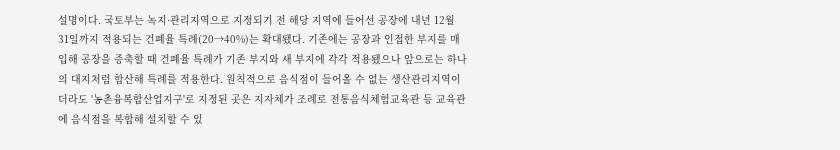설명이다. 국토부는 녹지·관리지역으로 지정되기 전 해당 지역에 들어선 공장에 내년 12월 31일까지 적용되는 건폐율 특례(20→40%)는 확대됐다. 기존에는 공장과 인접한 부지를 매입해 공장을 증축할 때 건폐율 특례가 기존 부지와 새 부지에 각각 적용됐으나 앞으로는 하나의 대지처럼 합산해 특례를 적용한다. 원칙적으로 음식점이 들어올 수 없는 생산관리지역이더라도 '농촌융복합산업지구'로 지정된 곳은 지자체가 조례로 전통음식체험교육관 등 교육관에 음식점을 복합해 설치할 수 있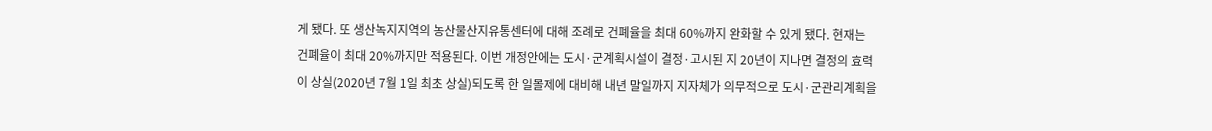게 됐다. 또 생산녹지지역의 농산물산지유통센터에 대해 조례로 건폐율을 최대 60%까지 완화할 수 있게 됐다. 현재는 건폐율이 최대 20%까지만 적용된다. 이번 개정안에는 도시·군계획시설이 결정·고시된 지 20년이 지나면 결정의 효력이 상실(2020년 7월 1일 최초 상실)되도록 한 일몰제에 대비해 내년 말일까지 지자체가 의무적으로 도시·군관리계획을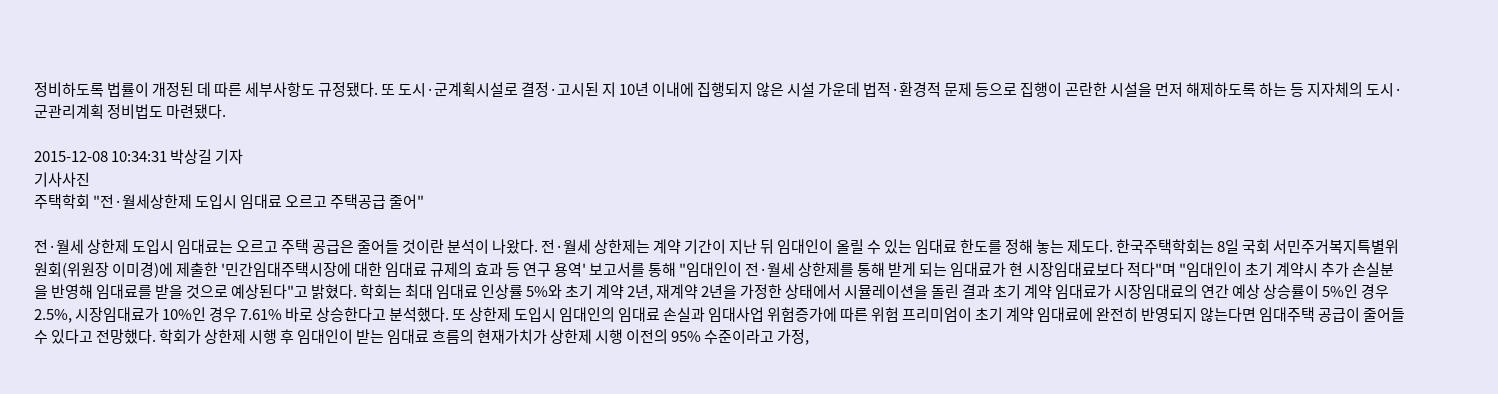정비하도록 법률이 개정된 데 따른 세부사항도 규정됐다. 또 도시·군계획시설로 결정·고시된 지 10년 이내에 집행되지 않은 시설 가운데 법적·환경적 문제 등으로 집행이 곤란한 시설을 먼저 해제하도록 하는 등 지자체의 도시·군관리계획 정비법도 마련됐다.

2015-12-08 10:34:31 박상길 기자
기사사진
주택학회 "전·월세상한제 도입시 임대료 오르고 주택공급 줄어"

전·월세 상한제 도입시 임대료는 오르고 주택 공급은 줄어들 것이란 분석이 나왔다. 전·월세 상한제는 계약 기간이 지난 뒤 임대인이 올릴 수 있는 임대료 한도를 정해 놓는 제도다. 한국주택학회는 8일 국회 서민주거복지특별위원회(위원장 이미경)에 제출한 '민간임대주택시장에 대한 임대료 규제의 효과 등 연구 용역' 보고서를 통해 "임대인이 전·월세 상한제를 통해 받게 되는 임대료가 현 시장임대료보다 적다"며 "임대인이 초기 계약시 추가 손실분을 반영해 임대료를 받을 것으로 예상된다"고 밝혔다. 학회는 최대 임대료 인상률 5%와 초기 계약 2년, 재계약 2년을 가정한 상태에서 시뮬레이션을 돌린 결과 초기 계약 임대료가 시장임대료의 연간 예상 상승률이 5%인 경우 2.5%, 시장임대료가 10%인 경우 7.61% 바로 상승한다고 분석했다. 또 상한제 도입시 임대인의 임대료 손실과 임대사업 위험증가에 따른 위험 프리미엄이 초기 계약 임대료에 완전히 반영되지 않는다면 임대주택 공급이 줄어들 수 있다고 전망했다. 학회가 상한제 시행 후 임대인이 받는 임대료 흐름의 현재가치가 상한제 시행 이전의 95% 수준이라고 가정,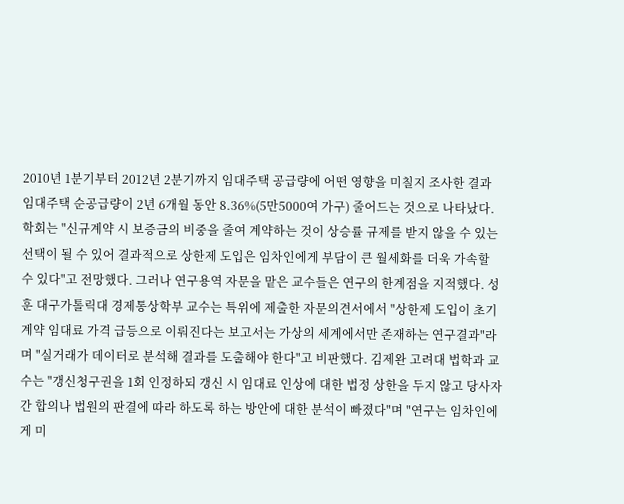2010년 1분기부터 2012년 2분기까지 임대주택 공급량에 어떤 영향을 미칠지 조사한 결과 임대주택 순공급량이 2년 6개월 동안 8.36%(5만5000여 가구) 줄어드는 것으로 나타났다. 학회는 "신규계약 시 보증금의 비중을 줄여 계약하는 것이 상승률 규제를 받지 않을 수 있는 선택이 될 수 있어 결과적으로 상한제 도입은 임차인에게 부담이 큰 월세화를 더욱 가속할 수 있다"고 전망했다. 그러나 연구용역 자문을 맡은 교수들은 연구의 한계점을 지적했다. 성훈 대구가톨릭대 경제통상학부 교수는 특위에 제출한 자문의견서에서 "상한제 도입이 초기 계약 임대료 가격 급등으로 이뤄진다는 보고서는 가상의 세계에서만 존재하는 연구결과"라며 "실거래가 데이터로 분석해 결과를 도출해야 한다"고 비판했다. 김제완 고려대 법학과 교수는 "갱신청구권을 1회 인정하되 갱신 시 임대료 인상에 대한 법정 상한을 두지 않고 당사자 간 합의나 법원의 판결에 따라 하도록 하는 방안에 대한 분석이 빠졌다"며 "연구는 임차인에게 미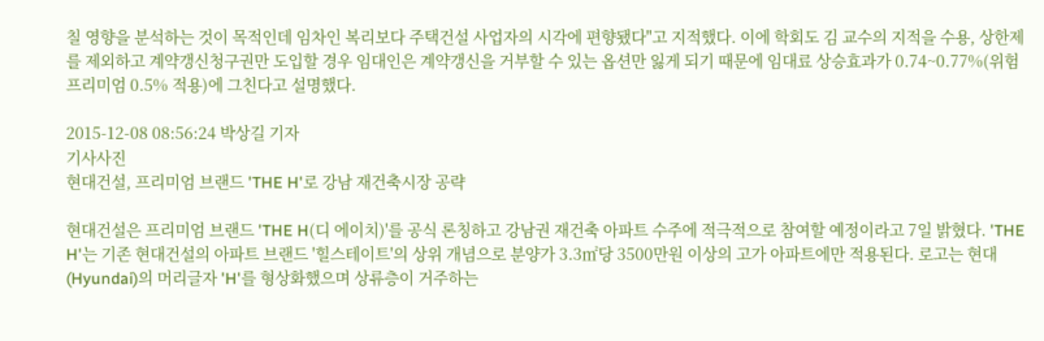칠 영향을 분석하는 것이 목적인데 임차인 복리보다 주택건설 사업자의 시각에 편향됐다"고 지적했다. 이에 학회도 김 교수의 지적을 수용, 상한제를 제외하고 계약갱신청구권만 도입할 경우 임대인은 계약갱신을 거부할 수 있는 옵션만 잃게 되기 때문에 임대료 상승효과가 0.74~0.77%(위험프리미엄 0.5% 적용)에 그친다고 설명했다.

2015-12-08 08:56:24 박상길 기자
기사사진
현대건설, 프리미엄 브랜드 'THE H'로 강남 재건축시장 공략

현대건설은 프리미엄 브랜드 'THE H(디 에이치)'를 공식 론칭하고 강남권 재건축 아파트 수주에 적극적으로 참여할 예정이라고 7일 밝혔다. 'THE H'는 기존 현대건설의 아파트 브랜드 '힐스테이트'의 상위 개념으로 분양가 3.3㎡당 3500만원 이상의 고가 아파트에만 적용된다. 로고는 현대(Hyundai)의 머리글자 'H'를 형상화했으며 상류층이 거주하는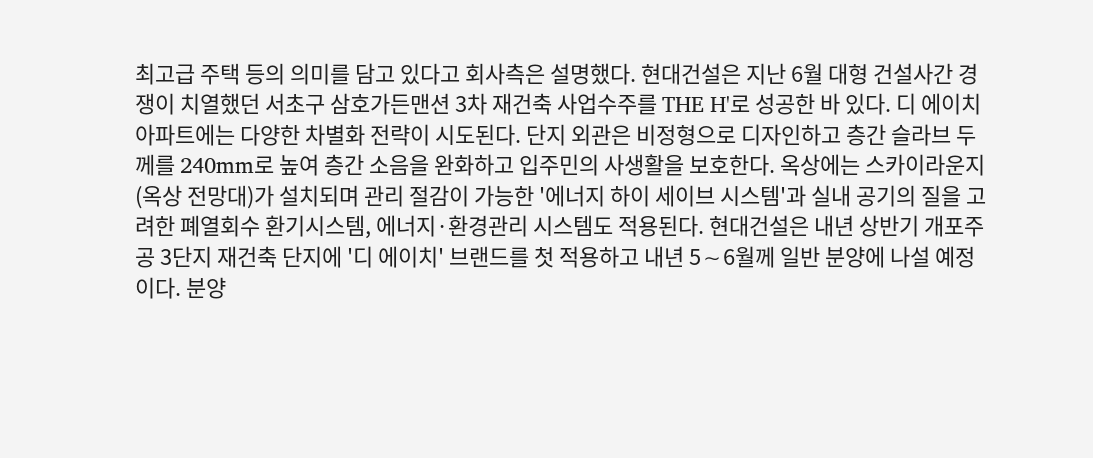최고급 주택 등의 의미를 담고 있다고 회사측은 설명했다. 현대건설은 지난 6월 대형 건설사간 경쟁이 치열했던 서초구 삼호가든맨션 3차 재건축 사업수주를 THE H'로 성공한 바 있다. 디 에이치 아파트에는 다양한 차별화 전략이 시도된다. 단지 외관은 비정형으로 디자인하고 층간 슬라브 두께를 240mm로 높여 층간 소음을 완화하고 입주민의 사생활을 보호한다. 옥상에는 스카이라운지(옥상 전망대)가 설치되며 관리 절감이 가능한 '에너지 하이 세이브 시스템'과 실내 공기의 질을 고려한 폐열회수 환기시스템, 에너지·환경관리 시스템도 적용된다. 현대건설은 내년 상반기 개포주공 3단지 재건축 단지에 '디 에이치' 브랜드를 첫 적용하고 내년 5∼6월께 일반 분양에 나설 예정이다. 분양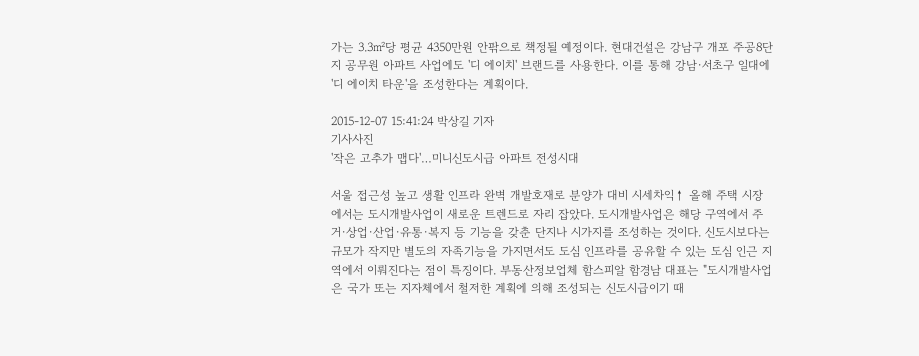가는 3.3㎡당 평균 4350만원 안팎으로 책정될 예정이다. 현대건설은 강남구 개포 주공8단지 공무원 아파트 사업에도 '디 에이치' 브랜드를 사용한다. 이를 통해 강남·서초구 일대에 '디 에이치 타운'을 조성한다는 계획이다.

2015-12-07 15:41:24 박상길 기자
기사사진
'작은 고추가 맵다'…미니신도시급 아파트 전성시대

서울 접근성 높고 생활 인프라 완벽 개발호재로 분양가 대비 시세차익↑ 올해 주택 시장에서는 도시개발사업이 새로운 트렌드로 자리 잡았다. 도시개발사업은 해당 구역에서 주거·상업·산업·유통·복지 등 기능을 갖춘 단지나 시가지를 조성하는 것이다. 신도시보다는 규모가 작지만 별도의 자족기능을 가지면서도 도심 인프라를 공유할 수 있는 도심 인근 지역에서 이뤄진다는 점이 특징이다. 부동산정보업체 함스피알 함경남 대표는 "도시개발사업은 국가 또는 지자체에서 철저한 계획에 의해 조성되는 신도시급이기 때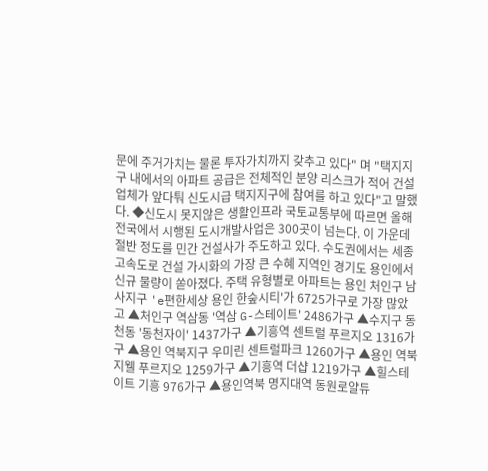문에 주거가치는 물론 투자가치까지 갖추고 있다" 며 "택지지구 내에서의 아파트 공급은 전체적인 분양 리스크가 적어 건설업체가 앞다퉈 신도시급 택지지구에 참여를 하고 있다"고 말했다. ◆신도시 못지않은 생활인프라 국토교통부에 따르면 올해 전국에서 시행된 도시개발사업은 300곳이 넘는다. 이 가운데 절반 정도를 민간 건설사가 주도하고 있다. 수도권에서는 세종고속도로 건설 가시화의 가장 큰 수혜 지역인 경기도 용인에서 신규 물량이 쏟아졌다. 주택 유형별로 아파트는 용인 처인구 남사지구 'e편한세상 용인 한숲시티'가 6725가구로 가장 많았고 ▲처인구 역삼동 '역삼 G-스테이트' 2486가구 ▲수지구 동천동 '동천자이' 1437가구 ▲기흥역 센트럴 푸르지오 1316가구 ▲용인 역북지구 우미린 센트럴파크 1260가구 ▲용인 역북 지웰 푸르지오 1259가구 ▲기흥역 더샵 1219가구 ▲힐스테이트 기흥 976가구 ▲용인역북 명지대역 동원로얄듀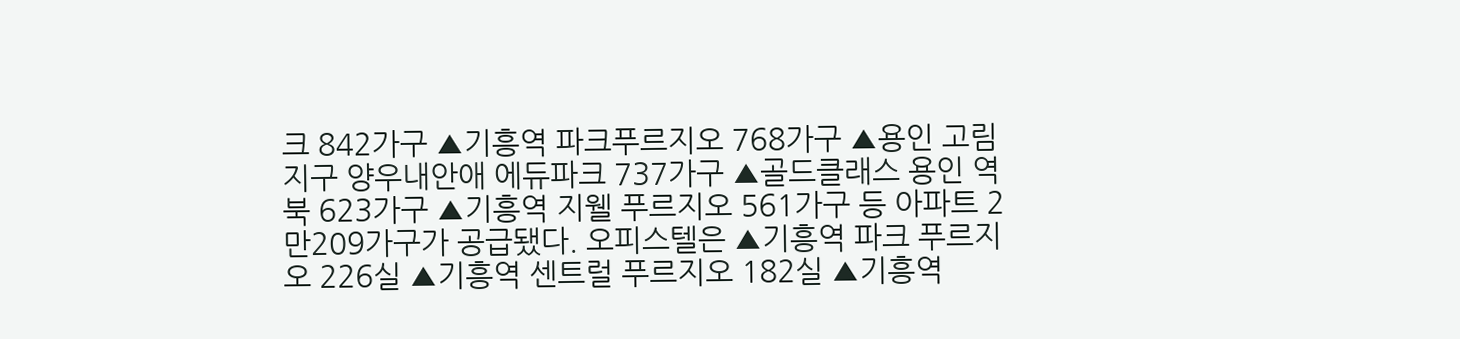크 842가구 ▲기흥역 파크푸르지오 768가구 ▲용인 고림지구 양우내안애 에듀파크 737가구 ▲골드클래스 용인 역북 623가구 ▲기흥역 지웰 푸르지오 561가구 등 아파트 2만209가구가 공급됐다. 오피스텔은 ▲기흥역 파크 푸르지오 226실 ▲기흥역 센트럴 푸르지오 182실 ▲기흥역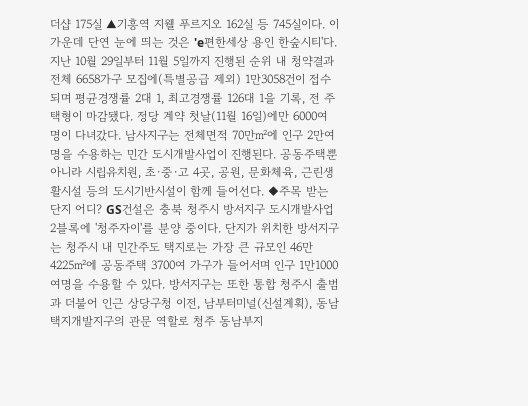더샵 175실 ▲기흥역 지웰 푸르지오 162실 등 745실이다. 이 가운데 단연 눈에 띄는 것은 'e편한세상 용인 한숲시티'다. 지난 10월 29일부터 11월 5일까지 진행된 순위 내 청약결과 전체 6658가구 모집에(특별공급 제외) 1만3058건이 접수되며 평균경쟁률 2대 1, 최고경쟁률 126대 1을 기록, 전 주택형이 마감됐다. 정당 계약 첫날(11월 16일)에만 6000여 명이 다녀갔다. 남사지구는 전체면적 70만㎡에 인구 2만여 명을 수용하는 민간 도시개발사업이 진행된다. 공동주택뿐 아니라 시립유치원, 초·중·고 4곳, 공원, 문화체육, 근린생활시설 등의 도시기반시설이 함께 들어선다. ◆주목 받는 단지 어디? GS건설은 충북 청주시 방서지구 도시개발사업 2블록에 '청주자이'를 분양 중이다. 단지가 위치한 방서지구는 청주시 내 민간주도 택지로는 가장 큰 규모인 46만4225㎡에 공동주택 3700여 가구가 들어서며 인구 1만1000여명을 수용할 수 있다. 방서지구는 또한 통합 청주시 출범과 더불어 인근 상당구청 이전, 남부터미널(신설계획), 동남택지개발지구의 관문 역할로 청주 동남부지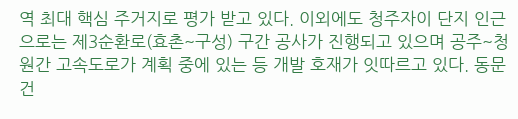역 최대 핵심 주거지로 평가 받고 있다. 이외에도 청주자이 단지 인근으로는 제3순환로(효촌~구성) 구간 공사가 진행되고 있으며 공주~청원간 고속도로가 계획 중에 있는 등 개발 호재가 잇따르고 있다. 동문건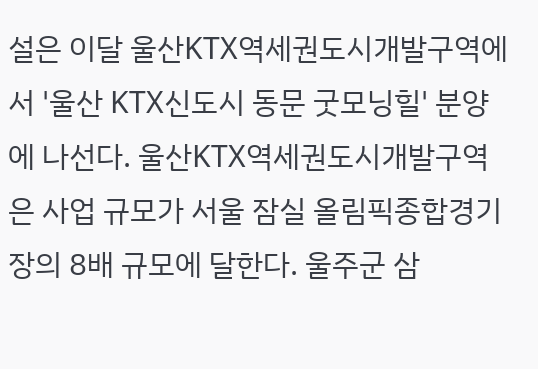설은 이달 울산KTX역세권도시개발구역에서 '울산 KTX신도시 동문 굿모닝힐' 분양에 나선다. 울산KTX역세권도시개발구역은 사업 규모가 서울 잠실 올림픽종합경기장의 8배 규모에 달한다. 울주군 삼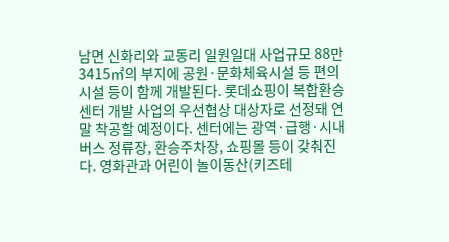남면 신화리와 교동리 일원일대 사업규모 88만3415㎡의 부지에 공원·문화체육시설 등 편의시설 등이 함께 개발된다. 롯데쇼핑이 복합환승센터 개발 사업의 우선협상 대상자로 선정돼 연말 착공할 예정이다. 센터에는 광역·급행·시내버스 정류장, 환승주차장, 쇼핑몰 등이 갖춰진다. 영화관과 어린이 놀이동산(키즈테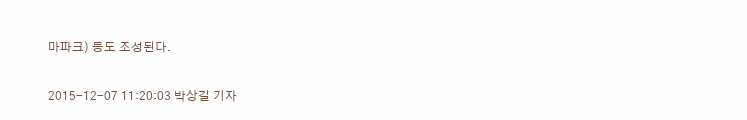마파크) 등도 조성된다.

2015-12-07 11:20:03 박상길 기자